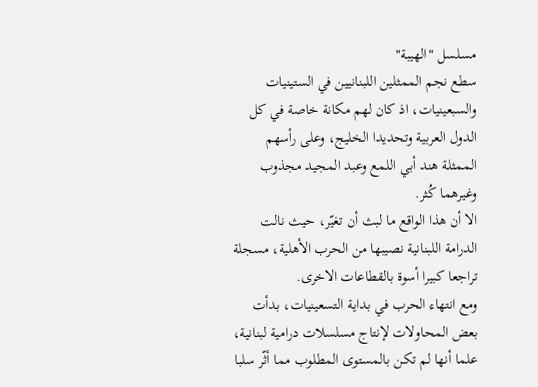مسلسل "الهيبة"
سطع نجم الممثلين اللبنانيين في الستينيات والسبعينيات، اذ كان لهم مكانة خاصة في كل الدول العربية وتحديدا الخليج، وعلى رأسهم الممثلة هند أبي اللمع وعبد المجيد مجذوب وغيرهما كُثر.
الا أن هذا الواقع ما لبث أن تغيّر، حيث نالت الدرامة اللبنانية نصيبها من الحرب الأهلية، مسجلة تراجعا كبيرا أسوة بالقطاعات الاخرى.
ومع انتهاء الحرب في بداية التسعينيات، بدأت بعض المحاولات لإنتاج مسلسلات درامية لبنانية، علما أنها لم تكن بالمستوى المطلوب مما أثّر سلبا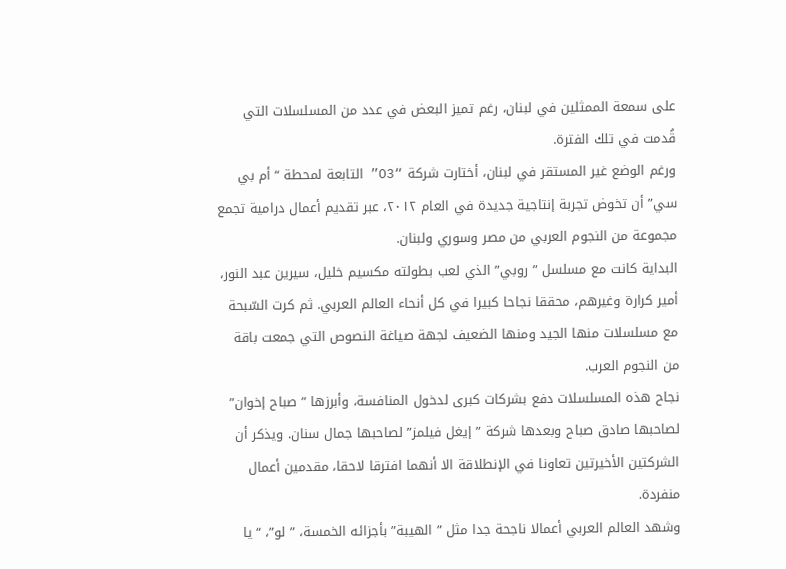على سمعة الممثلين في لبنان، رغم تميز البعض في عدد من المسلسلات التي قُدمت في تلك الفترة.
ورغم الوضع غير المستقر في لبنان، أختارت شركة “O3” التابعة لمحطة “أم بي سي” أن تخوض تجربة إنتاجية جديدة في العام ٢٠١٢، عبر تقديم أعمال درامية تجمع مجموعة من النجوم العربي من مصر وسوري ولبنان.
البداية كانت مع مسلسل ” روبي” الذي لعب بطولته مكسيم خليل، سيرين عبد النور، أمير كرارة وغيرهم، محققا نجاحا كبيرا في كل أنحاء العالم العربي. ثم كرت السّبحة مع مسلسلات منها الجيد ومنها الضعيف لجهة صياغة النصوص التي جمعت باقة من النجوم العرب.
نجاح هذه المسلسلات دفع بشركات كبرى لدخول المنافسة، وأبرزها ” صباح إخوان” لصاحبها صادق صباح وبعدها شركة ” إيغل فيلمز” لصاحبها جمال سنان. ويذكر أن الشركتين الأخيرتين تعاونا في الإنطلاقة الا أنهما افترقا لاحقا، مقدمين أعمال منفردة.
وشهد العالم العربي أعمالا ناجحة جدا مثل ” الهيبة” بأجزائه الخمسة، ” لو”، “يا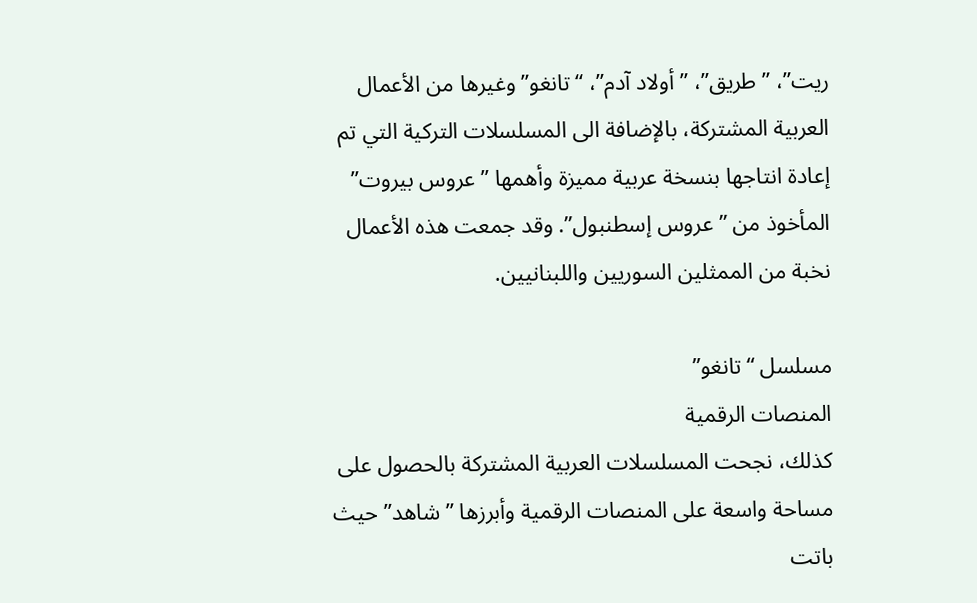ريت”، ” طريق”، ” أولاد آدم”، “تانغو” وغيرها من الأعمال العربية المشتركة، بالإضافة الى المسلسلات التركية التي تم إعادة انتاجها بنسخة عربية مميزة وأهمها ” عروس بيروت” المأخوذ من ” عروس إسطنبول”. وقد جمعت هذه الأعمال نخبة من الممثلين السوريين واللبنانيين.

مسلسل “تانغو”
المنصات الرقمية
كذلك، نجحت المسلسلات العربية المشتركة بالحصول على مساحة واسعة على المنصات الرقمية وأبرزها ” شاهد” حيث باتت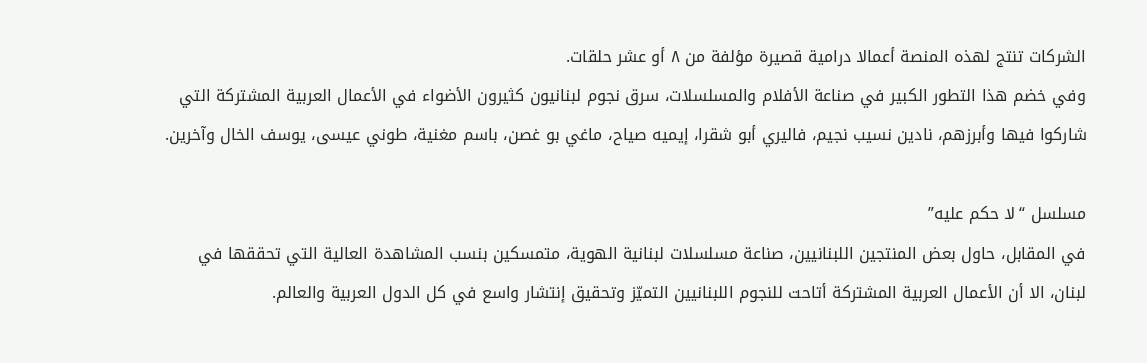الشركات تنتج لهذه المنصة أعمالا درامية قصيرة مؤلفة من ٨ أو عشر حلقات.
وفي خضم هذا التطور الكبير في صناعة الأفلام والمسلسلات، سرق نجوم لبنانيون كثيرون الأضواء في الأعمال العربية المشتركة التي شاركوا فيها وأبرزهم، نادين نسيب نجيم، فاليري أبو شقرا، إيميه صياح، ماغي بو غصن، باسم مغنية، طوني عيسى، يوسف الخال وآخرين.

مسلسل “لا حكم عليه”
في المقابل، حاول بعض المنتجين اللبنانيين، صناعة مسلسلات لبنانية الهوية، متمسكين بنسب المشاهدة العالية التي تحققها في لبنان، الا أن الأعمال العربية المشتركة أتاحت للنجوم اللبنانيين التميّز وتحقيق إنتشار واسع في كل الدول العربية والعالم.